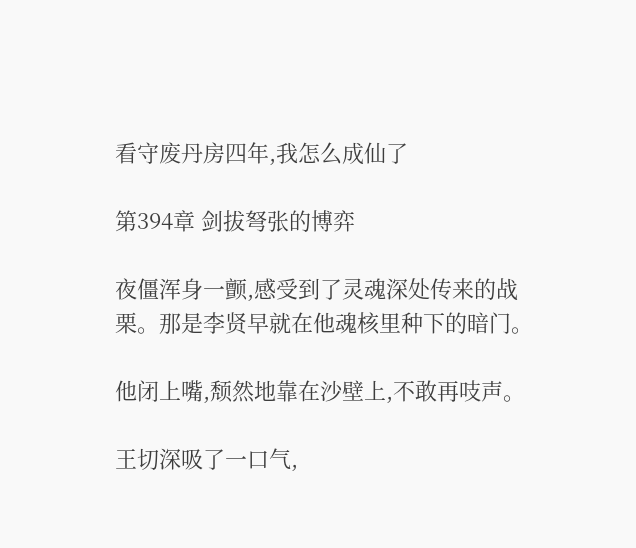看守废丹房四年,我怎么成仙了

第394章 剑拔弩张的博弈

夜僵浑身一颤,感受到了灵魂深处传来的战栗。那是李贤早就在他魂核里种下的暗门。

他闭上嘴,颓然地靠在沙壁上,不敢再吱声。

王切深吸了一口气,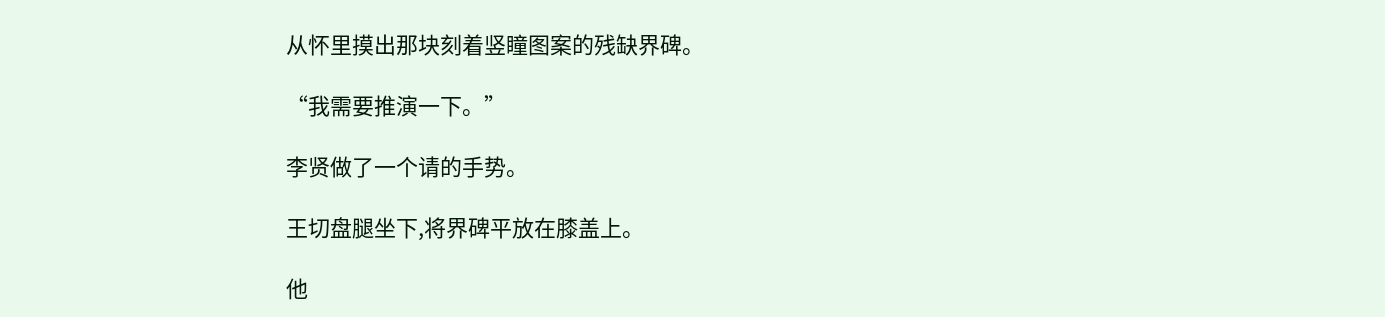从怀里摸出那块刻着竖瞳图案的残缺界碑。

“我需要推演一下。”

李贤做了一个请的手势。

王切盘腿坐下,将界碑平放在膝盖上。

他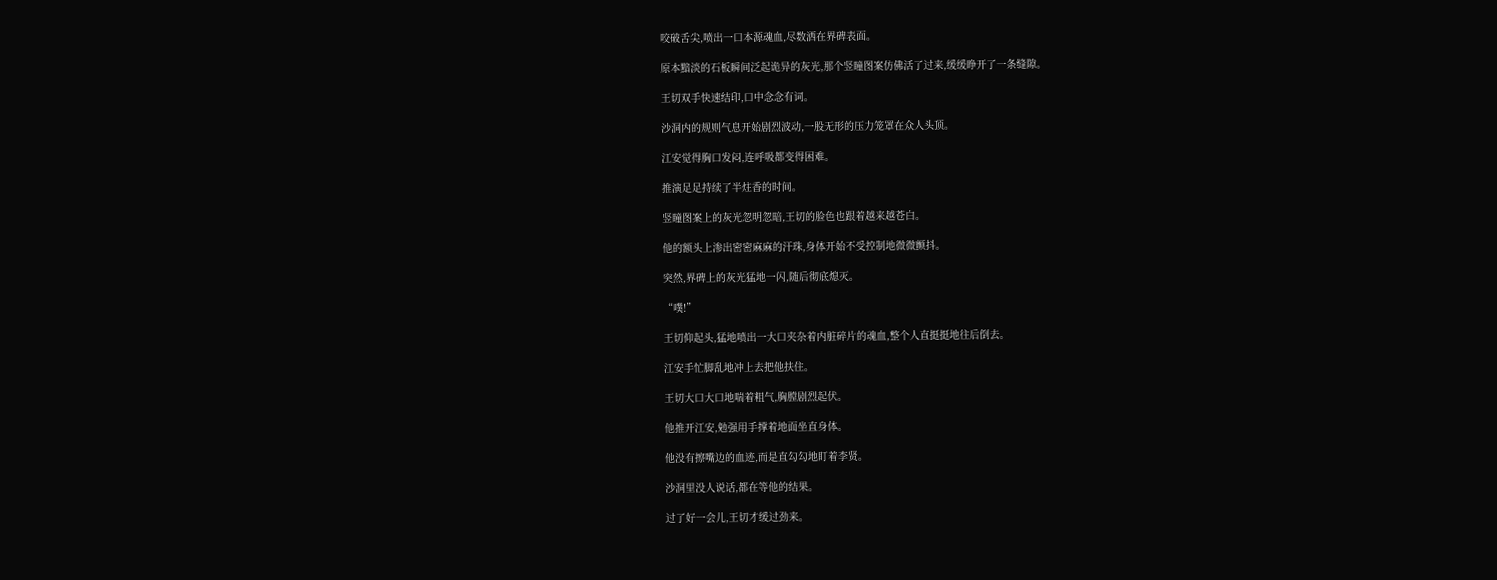咬破舌尖,喷出一口本源魂血,尽数洒在界碑表面。

原本黯淡的石板瞬间泛起诡异的灰光,那个竖瞳图案仿佛活了过来,缓缓睁开了一条缝隙。

王切双手快速结印,口中念念有词。

沙洞内的规则气息开始剧烈波动,一股无形的压力笼罩在众人头顶。

江安觉得胸口发闷,连呼吸都变得困难。

推演足足持续了半炷香的时间。

竖瞳图案上的灰光忽明忽暗,王切的脸色也跟着越来越苍白。

他的额头上渗出密密麻麻的汗珠,身体开始不受控制地微微颤抖。

突然,界碑上的灰光猛地一闪,随后彻底熄灭。

“噗!”

王切仰起头,猛地喷出一大口夹杂着内脏碎片的魂血,整个人直挺挺地往后倒去。

江安手忙脚乱地冲上去把他扶住。

王切大口大口地喘着粗气,胸膛剧烈起伏。

他推开江安,勉强用手撑着地面坐直身体。

他没有擦嘴边的血迹,而是直勾勾地盯着李贤。

沙洞里没人说话,都在等他的结果。

过了好一会儿,王切才缓过劲来。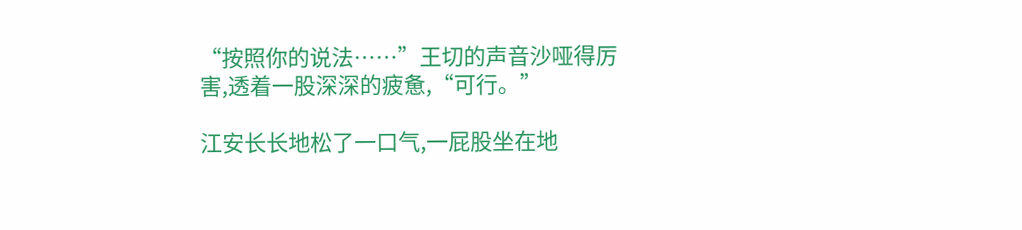“按照你的说法……”王切的声音沙哑得厉害,透着一股深深的疲惫,“可行。”

江安长长地松了一口气,一屁股坐在地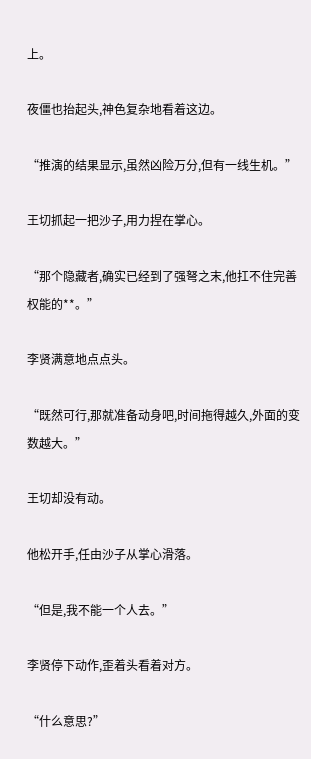上。

夜僵也抬起头,神色复杂地看着这边。

“推演的结果显示,虽然凶险万分,但有一线生机。”

王切抓起一把沙子,用力捏在掌心。

“那个隐藏者,确实已经到了强弩之末,他扛不住完善权能的**。”

李贤满意地点点头。

“既然可行,那就准备动身吧,时间拖得越久,外面的变数越大。”

王切却没有动。

他松开手,任由沙子从掌心滑落。

“但是,我不能一个人去。”

李贤停下动作,歪着头看着对方。

“什么意思?”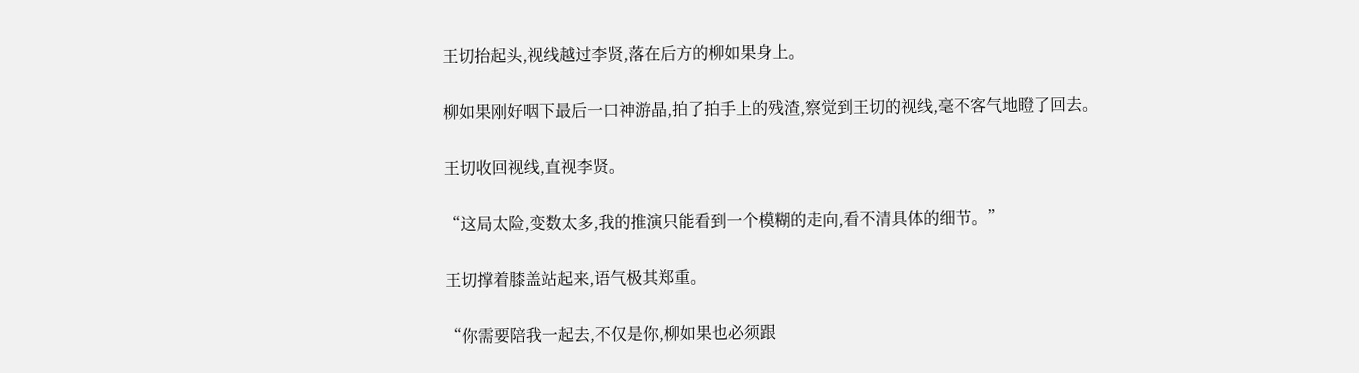王切抬起头,视线越过李贤,落在后方的柳如果身上。

柳如果刚好咽下最后一口神游晶,拍了拍手上的残渣,察觉到王切的视线,毫不客气地瞪了回去。

王切收回视线,直视李贤。

“这局太险,变数太多,我的推演只能看到一个模糊的走向,看不清具体的细节。”

王切撑着膝盖站起来,语气极其郑重。

“你需要陪我一起去,不仅是你,柳如果也必须跟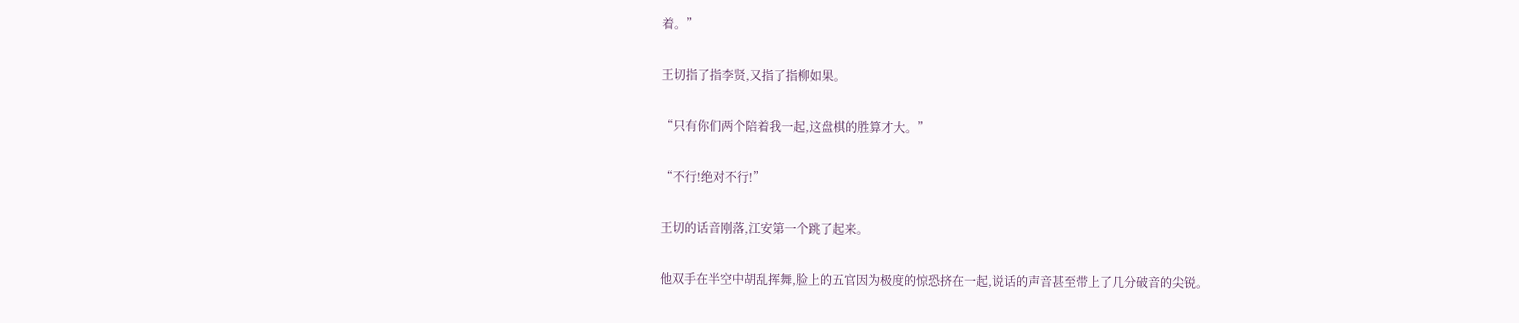着。”

王切指了指李贤,又指了指柳如果。

“只有你们两个陪着我一起,这盘棋的胜算才大。”

“不行!绝对不行!”

王切的话音刚落,江安第一个跳了起来。

他双手在半空中胡乱挥舞,脸上的五官因为极度的惊恐挤在一起,说话的声音甚至带上了几分破音的尖锐。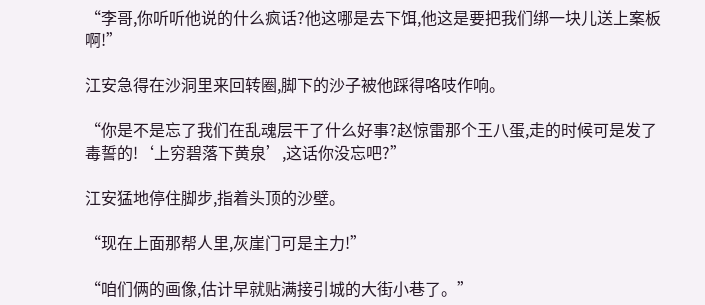“李哥,你听听他说的什么疯话?他这哪是去下饵,他这是要把我们绑一块儿送上案板啊!”

江安急得在沙洞里来回转圈,脚下的沙子被他踩得咯吱作响。

“你是不是忘了我们在乱魂层干了什么好事?赵惊雷那个王八蛋,走的时候可是发了毒誓的!‘上穷碧落下黄泉’,这话你没忘吧?”

江安猛地停住脚步,指着头顶的沙壁。

“现在上面那帮人里,灰崖门可是主力!”

“咱们俩的画像,估计早就贴满接引城的大街小巷了。”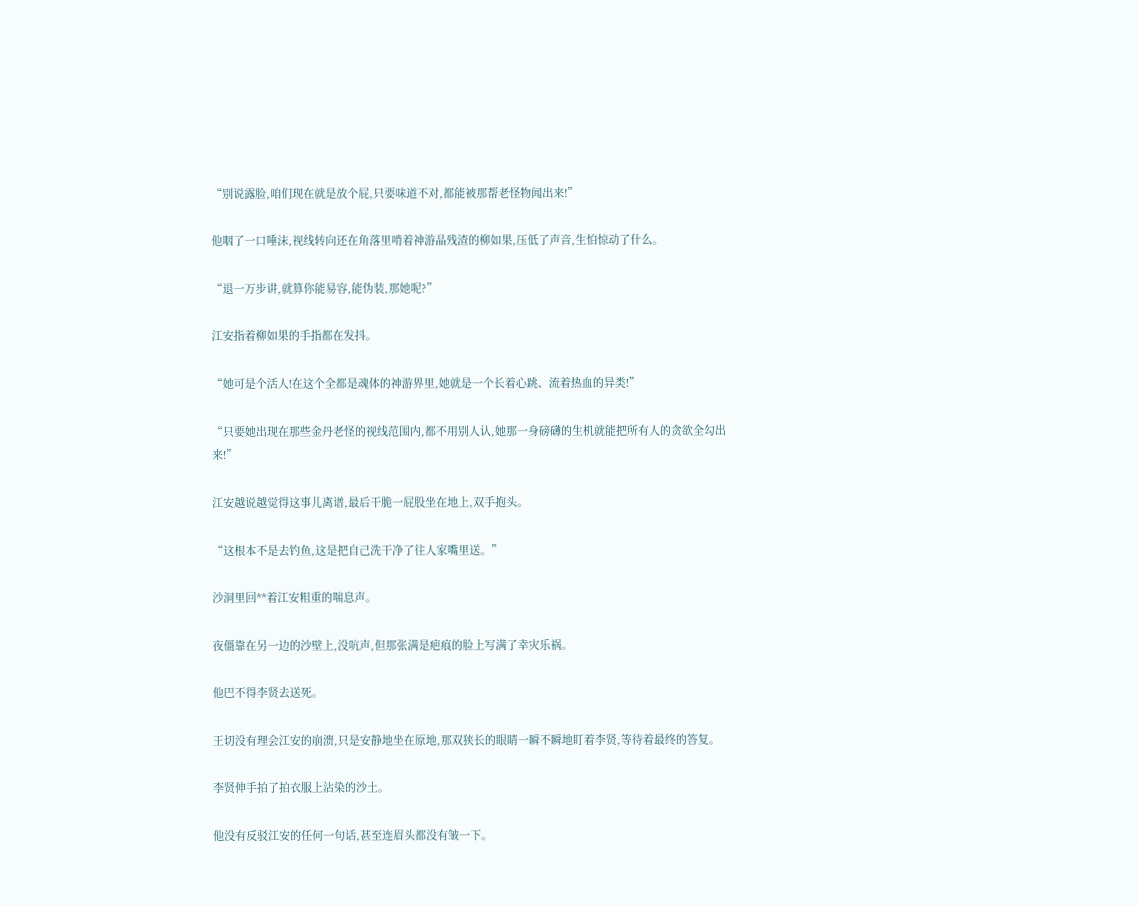“别说露脸,咱们现在就是放个屁,只要味道不对,都能被那帮老怪物闻出来!”

他咽了一口唾沫,视线转向还在角落里啃着神游晶残渣的柳如果,压低了声音,生怕惊动了什么。

“退一万步讲,就算你能易容,能伪装,那她呢?”

江安指着柳如果的手指都在发抖。

“她可是个活人!在这个全都是魂体的神游界里,她就是一个长着心跳、流着热血的异类!”

“只要她出现在那些金丹老怪的视线范围内,都不用别人认,她那一身磅礴的生机就能把所有人的贪欲全勾出来!”

江安越说越觉得这事儿离谱,最后干脆一屁股坐在地上,双手抱头。

“这根本不是去钓鱼,这是把自己洗干净了往人家嘴里送。”

沙洞里回**着江安粗重的喘息声。

夜僵靠在另一边的沙壁上,没吭声,但那张满是疤痕的脸上写满了幸灾乐祸。

他巴不得李贤去送死。

王切没有理会江安的崩溃,只是安静地坐在原地,那双狭长的眼睛一瞬不瞬地盯着李贤,等待着最终的答复。

李贤伸手拍了拍衣服上沾染的沙土。

他没有反驳江安的任何一句话,甚至连眉头都没有皱一下。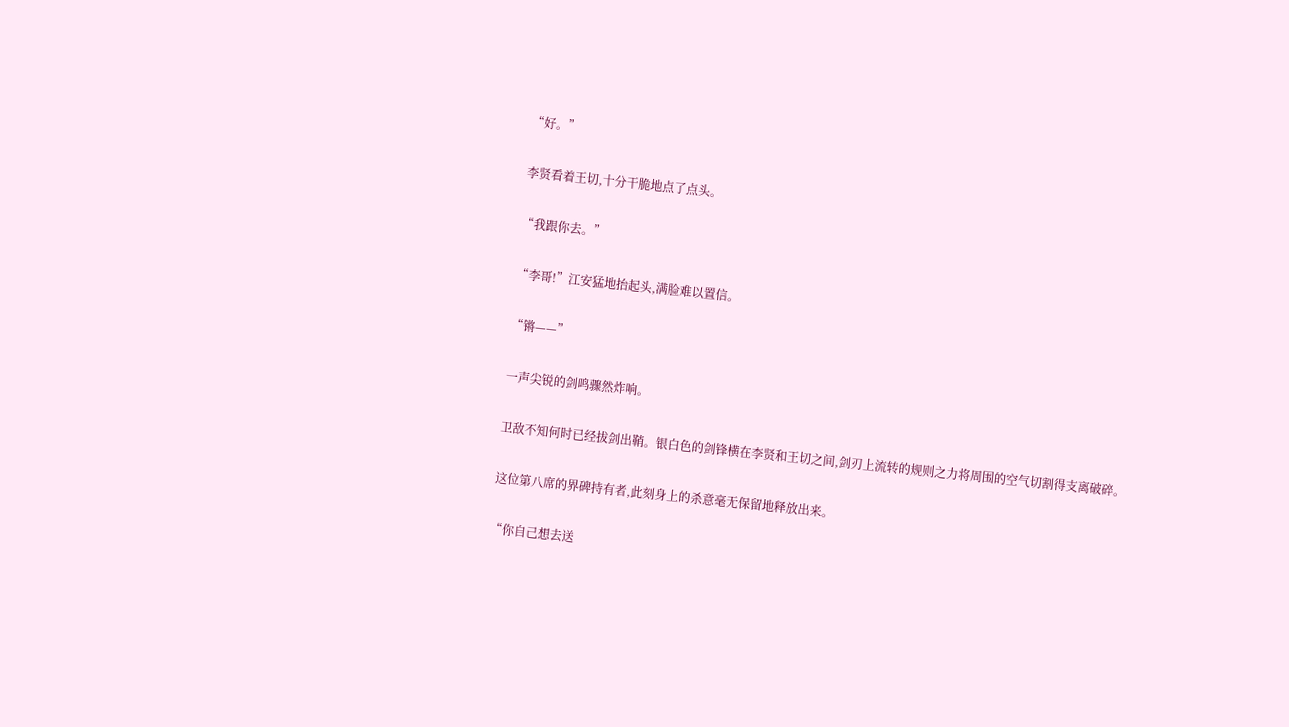“好。”

李贤看着王切,十分干脆地点了点头。

“我跟你去。”

“李哥!”江安猛地抬起头,满脸难以置信。

“锵——”

一声尖锐的剑鸣骤然炸响。

卫敌不知何时已经拔剑出鞘。银白色的剑锋横在李贤和王切之间,剑刃上流转的规则之力将周围的空气切割得支离破碎。

这位第八席的界碑持有者,此刻身上的杀意毫无保留地释放出来。

“你自己想去送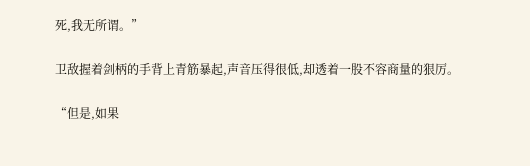死,我无所谓。”

卫敌握着剑柄的手背上青筋暴起,声音压得很低,却透着一股不容商量的狠厉。

“但是,如果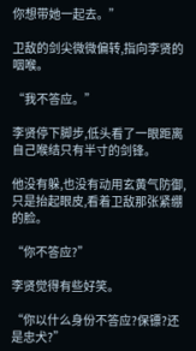你想带她一起去。”

卫敌的剑尖微微偏转,指向李贤的咽喉。

“我不答应。”

李贤停下脚步,低头看了一眼距离自己喉结只有半寸的剑锋。

他没有躲,也没有动用玄黄气防御,只是抬起眼皮,看着卫敌那张紧绷的脸。

“你不答应?”

李贤觉得有些好笑。

“你以什么身份不答应?保镖?还是忠犬?”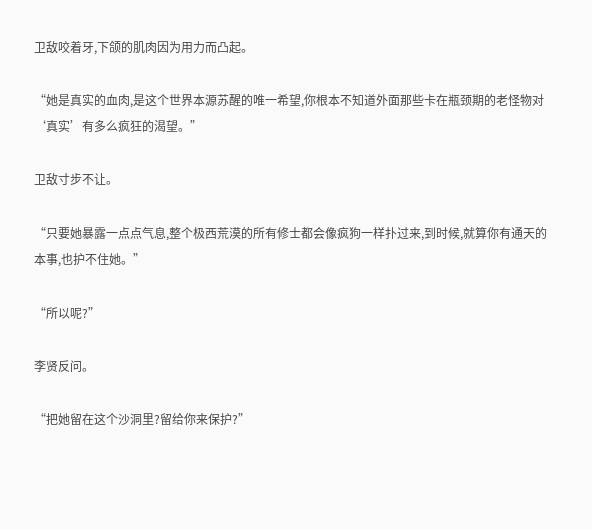卫敌咬着牙,下颌的肌肉因为用力而凸起。

“她是真实的血肉,是这个世界本源苏醒的唯一希望,你根本不知道外面那些卡在瓶颈期的老怪物对‘真实’有多么疯狂的渴望。”

卫敌寸步不让。

“只要她暴露一点点气息,整个极西荒漠的所有修士都会像疯狗一样扑过来,到时候,就算你有通天的本事,也护不住她。”

“所以呢?”

李贤反问。

“把她留在这个沙洞里?留给你来保护?”